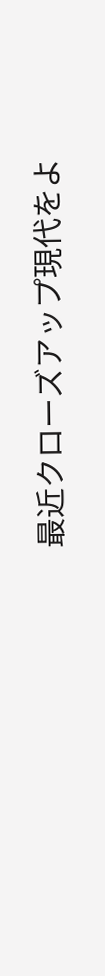最近クローズアップ現代をよ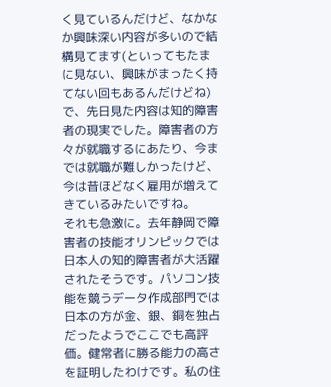く見ているんだけど、なかなか興味深い内容が多いので結構見てます(といってもたまに見ない、興味がまったく持てない回もあるんだけどね)で、先日見た内容は知的障害者の現実でした。障害者の方々が就職するにあたり、今までは就職が難しかったけど、今は昔ほどなく雇用が増えてきているみたいですね。
それも急激に。去年静岡で障害者の技能オリンピックでは日本人の知的障害者が大活躍されたそうです。パソコン技能を競うデータ作成部門では日本の方が金、銀、銅を独占だったようでここでも高評価。健常者に勝る能力の高さを証明したわけです。私の住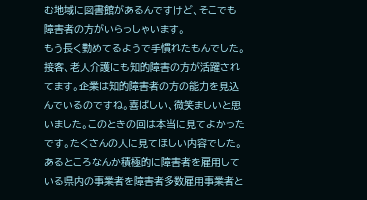む地域に図書館があるんですけど、そこでも障害者の方がいらっしゃいます。
もう長く勤めてるようで手慣れたもんでした。接客、老人介護にも知的障害の方が活躍されてます。企業は知的障害者の方の能力を見込んでいるのですね。喜ばしい、微笑ましいと思いました。このときの回は本当に見てよかったです。たくさんの人に見てほしい内容でした。あるところなんか積極的に障害者を雇用している県内の事業者を障害者多数雇用事業者と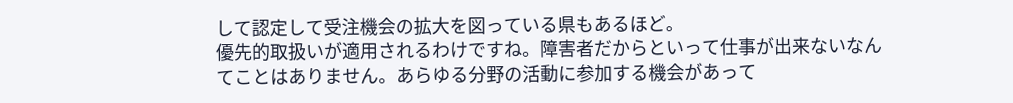して認定して受注機会の拡大を図っている県もあるほど。
優先的取扱いが適用されるわけですね。障害者だからといって仕事が出来ないなんてことはありません。あらゆる分野の活動に参加する機会があって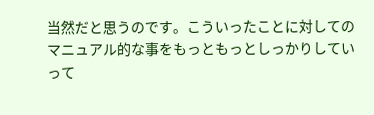当然だと思うのです。こういったことに対してのマニュアル的な事をもっともっとしっかりしていって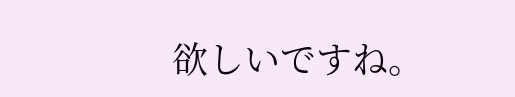欲しいですね。